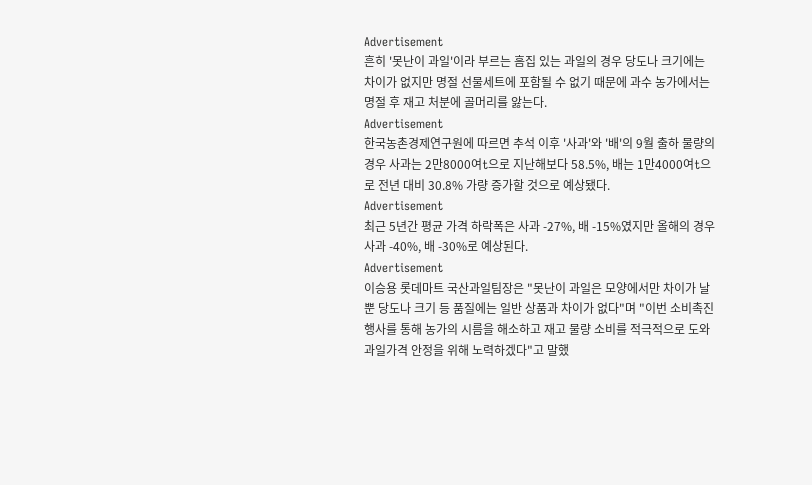Advertisement
흔히 '못난이 과일'이라 부르는 흠집 있는 과일의 경우 당도나 크기에는 차이가 없지만 명절 선물세트에 포함될 수 없기 때문에 과수 농가에서는 명절 후 재고 처분에 골머리를 앓는다.
Advertisement
한국농촌경제연구원에 따르면 추석 이후 '사과'와 '배'의 9월 출하 물량의 경우 사과는 2만8000여t으로 지난해보다 58.5%, 배는 1만4000여t으로 전년 대비 30.8% 가량 증가할 것으로 예상됐다.
Advertisement
최근 5년간 평균 가격 하락폭은 사과 -27%, 배 -15%였지만 올해의 경우 사과 -40%, 배 -30%로 예상된다.
Advertisement
이승용 롯데마트 국산과일팀장은 "못난이 과일은 모양에서만 차이가 날뿐 당도나 크기 등 품질에는 일반 상품과 차이가 없다"며 "이번 소비촉진 행사를 통해 농가의 시름을 해소하고 재고 물량 소비를 적극적으로 도와 과일가격 안정을 위해 노력하겠다"고 말했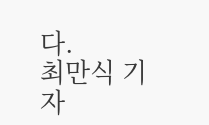다.
최만식 기자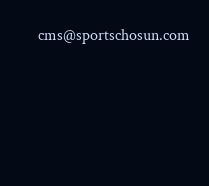cms@sportschosun.com